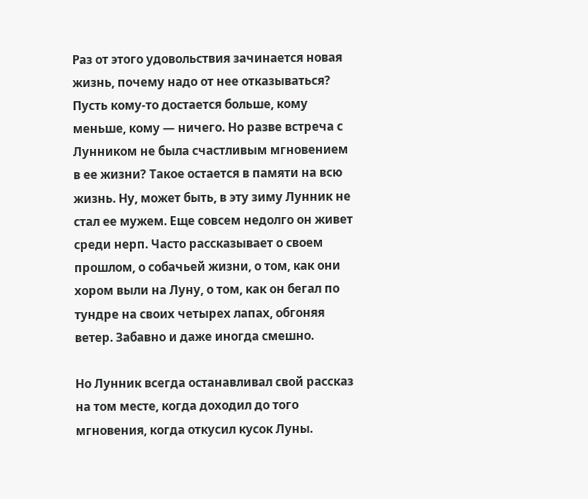Раз от этого удовольствия зачинается новая жизнь, почему надо от нее отказываться? Пусть кому-то достается больше, кому меньше, кому — ничего. Но разве встреча с Лунником не была счастливым мгновением в ее жизни? Такое остается в памяти на всю жизнь. Ну, может быть, в эту зиму Лунник не стал ее мужем. Еще совсем недолго он живет среди нерп. Часто рассказывает о своем прошлом, о собачьей жизни, о том, как они хором выли на Луну, о том, как он бегал по тундре на своих четырех лапах, обгоняя ветер. Забавно и даже иногда смешно.

Но Лунник всегда останавливал свой рассказ на том месте, когда доходил до того мгновения, когда откусил кусок Луны.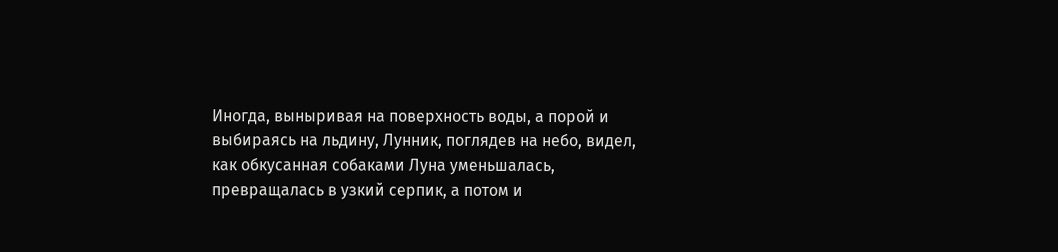Иногда, выныривая на поверхность воды, а порой и выбираясь на льдину, Лунник, поглядев на небо, видел, как обкусанная собаками Луна уменьшалась, превращалась в узкий серпик, а потом и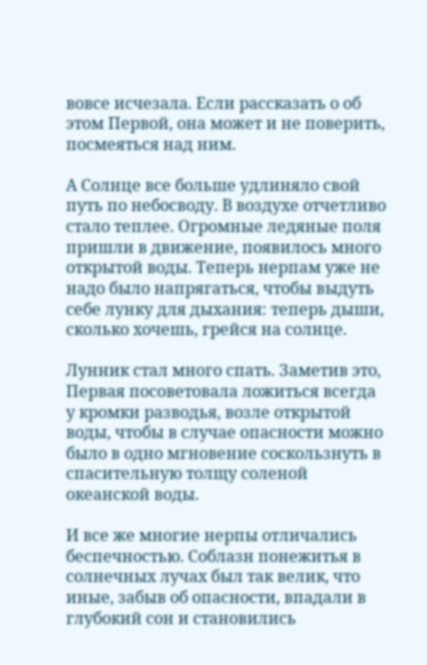вовсе исчезала. Если рассказать о об этом Первой, она может и не поверить, посмеяться над ним.

А Солнце все больше удлиняло свой путь по небосводу. В воздухе отчетливо стало теплее. Огромные ледяные поля пришли в движение, появилось много открытой воды. Теперь нерпам уже не надо было напрягаться, чтобы выдуть себе лунку для дыхания: теперь дыши, сколько хочешь, грейся на солнце.

Лунник стал много спать. Заметив это, Первая посоветовала ложиться всегда у кромки разводья, возле открытой воды, чтобы в случае опасности можно было в одно мгновение соскользнуть в спасительную толщу соленой океанской воды.

И все же многие нерпы отличались беспечностью. Соблазн понежитья в солнечных лучах был так велик, что иные, забыв об опасности, впадали в глубокий сон и становились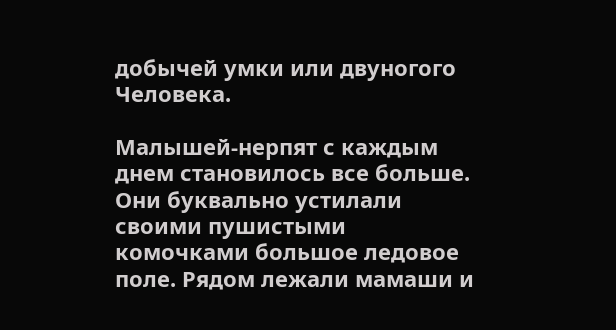добычей умки или двуногого Человека.

Малышей-нерпят с каждым днем становилось все больше. Они буквально устилали своими пушистыми комочками большое ледовое поле. Рядом лежали мамаши и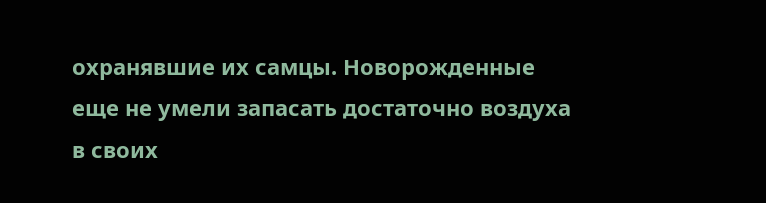охранявшие их самцы. Новорожденные еще не умели запасать достаточно воздуха в своих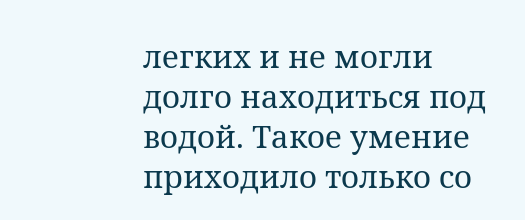легких и не могли долго находиться под водой. Такое умение приходило только со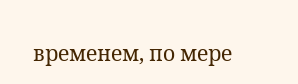временем, по мере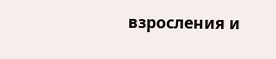взросления и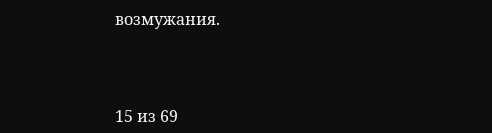возмужания.



15 из 69